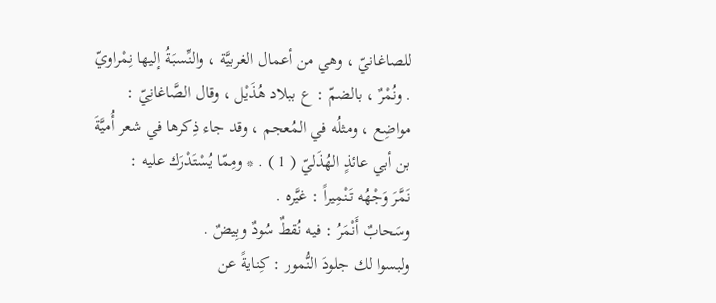للصاغانيّ ، وهي من أعمال الغربيَّة ، والنِّسبَةُ إليها نِمْراويّ . ونُمْرٌ ، بالضمّ : ع ببلاد هُذَيْل ، وقال الصَّاغانِيّ : مواضِع ، ومثلُه في المُعجم ، وقد جاء ذِكرها في شعر أُميَّةَ بن أبي عائذٍ الهُذَليّ ( 1 ) . * ومِمّا يُسْتَدْرَك عليه :
نَمَّرَ وَجْهُه تَنْمِيراً : غيَّره .
وسَحابٌ أَنْمَرُ : فيه نُقطٌ سُودٌ وبِيضٌ .
ولبسوا لك جلودَ النُّمور : كِنايةً عن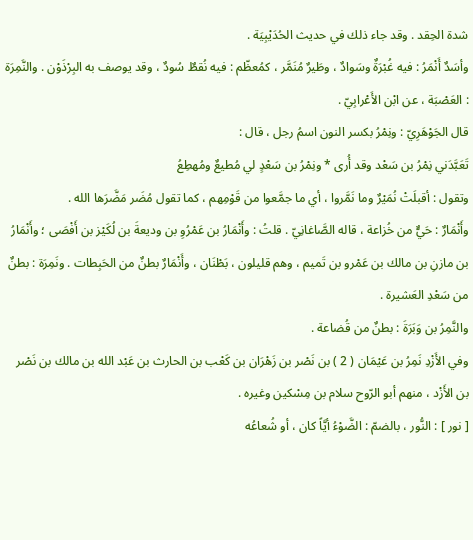شدة الحِقد . وقد جاء ذلك في حديث الحُدَيْبِيَة .
وأسَدٌ أَنْمَرُ : فيه غُبْرَةٌ وسَوادٌ ، وطَيرٌ مُنَمَّر ، كمُعظّم : فيه نُقطٌ سُودٌ ، وقد يوصف به البِرْذَوْن . والنَّمِرَة : العَصْبَة ، عن ابْن الأَعْرابِيّ .
قال الجَوْهَرِيّ : ونِمْرُ بكسر النون اسمُ رجل ، قال :
تَعَبَّدَني نِمْرُ بن سَعْد وقد أُرى * ونِمْرُ بن سَعْدٍ لي مُطيعٌ ومُهطِعُ
وتقول : أقبلَتْ نُمَيْرٌ وما نَمَّروا ، أي ما جمَّعوا من قَوْمِهم ، كما تقول مُضَر مَضَّرَها الله .
وأَنْمَارٌ : حَيٌّ من خُزاعة ، قاله الصَّاغانِيّ . قلتُ : وأَنْمَارُ بن عَمْرُوِ بن وديعةَ بن لُكَيْز بن أَفْصَى ؛ وأَنْمَارُ بن مازنِ بن مالك بن عَمْرو بن تَميم ، وهم قليلون ، بَطْنَان ، وأَنْمَارٌ بطنٌ من الحَبِطات . ونَمِرَة : بطنٌ من سَعْدِ العَشيرة .
والنَّمِرُ بن وَبَرَةَ : بطنٌ من قُضاعة .
وفي الأَزْدِ نَمِرُ بن عَيْمَان ( 2 ) بن نَصْر بن زَهْرَان بن كَعْب بن الحارث بن عَبْد الله بن مالك بن نَصْر بن الأَزْد ، منهم أبو الرّوح سلام بن مِسْكين وغيره .
[ نور ] : النُّور ، بالضمّ : الضَّوْءُ أيَّاً كان ، أو شُعاعُه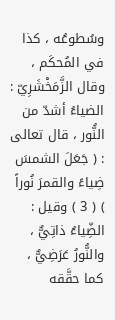وسُطوعُه ، كذا في المُحكَم ، وقال الزَّمَخْشَرِيّ : الضياءُ أشدّ من النُّور ، قال تعالى : ( جَعَلَ الشمسَ ضِياءً والقمرَ نُوراً ) ( 3 ) وقيل : الضِّياءُ ذاتِيٌّ ، والنُّورُ عَرَضِيٌّ ، كما حقَّقه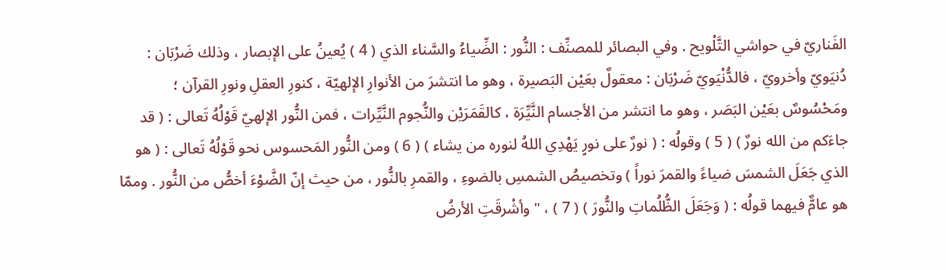الفَناريّ في حواشي التَّلْويح . وفي البصائر للمصنِّف : النُّور : الضِّياءُ والسَّناء الذي ( 4 ) يُعينُ على الإبصار ، وذلك ضَرْبَان : دُنيَويّ وأخرويّ ، فالدُّنْيَويّ ضَرْبَان : معقولٌ بعَيْن البَصيرة ، وهو ما انتشرَ من الأنوارِ الإلهيّة ، كنورِ العقلِ ونورِ القرآن ؛ ومَحْسُوسٌ بعَيْن البَصَر ، وهو ما انتشر من الأجسام النَّيِّرَة ، كالقَمَرَيْن والنُّجوم النَّيِّرات ، فمن النُّور الإلهيّ قَوْلُهُ تَعالى : ( قد جاءَكم من الله نورٌ ) ( 5 ) وقولُه : ( نورٌ على نورٍ يَهْدِي اللهُ لنوره من يشاء ) ( 6 ) ومن النُّور المَحسوس نحو قَوْلُهُ تَعالى : ( هو الذي جَعَلَ الشمسَ ضياءً والقمرَ نوراً ) وتخصيصُ الشمسِ بالضوءِ ، والقمرِ بالنُّور ، من حيث إنّ الضَّوْءَ أخصُّ من النُّور . وممّا هو عامٌّ فيهما قولُه : ( وَجَعَلَ الظُّلُماتِ والنُّورَ ) ( 7 ) ، " وأشْرقَتِ الأرضُ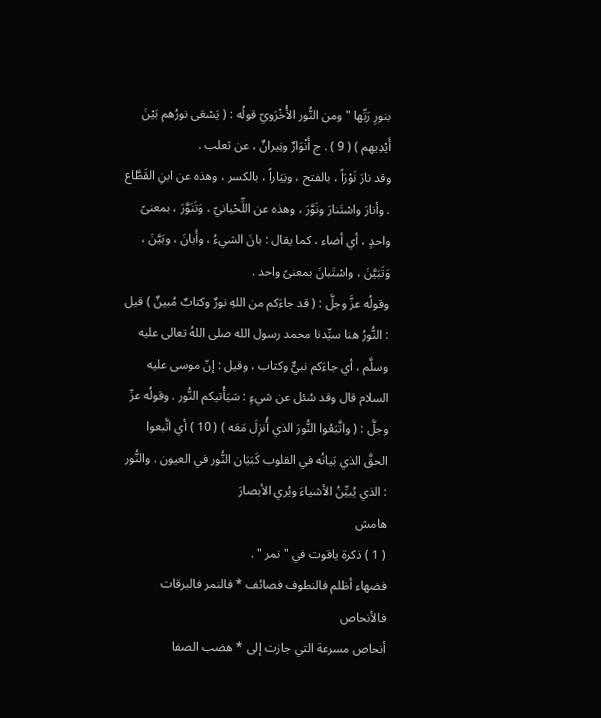بنورِ رَبِّها " ومن النُّور الأُخْرَويّ قولُه : ( يَسْعَى نورُهم بَيْنَ أَيْدِيهم ) ( 9 ) . ج أَنْوَارٌ ونِيرانٌ ، عن ثعلب .
وقد نارَ نَوْرَاً ، بالفتح ، ونِيَاراً ، بالكسر ، وهذه عن ابنِ القَطَّاع . وأنارَ واسْتَنارَ ونَوَّرَ ، وهذه عن اللِّحْيانيّ ، وَتَنَوَّرَ ، بمعنىً واحدٍ ، أي أضاء ، كما يقال : بانَ الشيءُ ، وأَبانَ ، وبَيَّنَ ، وَتَبَيَّنَ ، واسْتَبانَ بمعنىً واحد .
وقولُه عزَّ وجلَّ : ( قد جاءَكم من اللهِ نورٌ وكتابٌ مُبينٌ ) قيل : النُّورُ هنا سيِّدنا محمد رسول الله صلى اللهُ تعالى عليه وسلَّم ، أي جاءَكم نبيٌّ وكتاب ، وقيل : إنّ موسى عليه السلام قال وقد سُئل عن شيءٍ : سَيَأْتيكم النُّور . وقولُه عزّ وجلَّ : ( واتَّبَعُوا النُّورَ الذي أُنزِلَ مَعَه ) ( 10 ) أي اتَّبعوا الحقَّ الذي بَيانُه في القلوب كَبَيَان النُّور في العيون . والنُّور : الذي يُبيِّنُ الأشياءَ ويُري الأبصارَ
هامش
( 1 ) ذكرة ياقوت في " نمر " .
فضهاء أظلم فالنطوف فصائف * فالنمر فالبرقات فالأنحاص
أنحاص مسرعة التي جازت إلى * هضب الصفا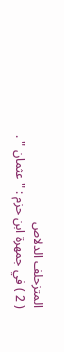المتزحلف الدلاص
( 2 ) في جمهرة ابن حزم : " عثمان " .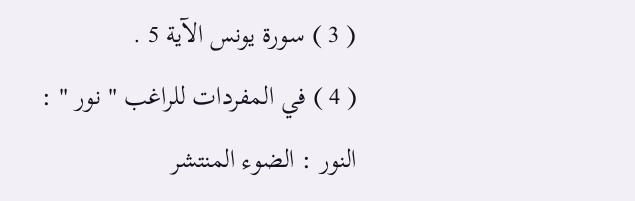( 3 ) سورة يونس الآية 5 .
( 4 ) في المفردات للراغب " نور " : النور : الضوء المنتشر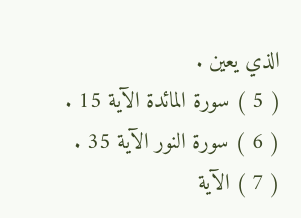الذي يعين .
( 5 ) سورة المائدة الآية 15 .
( 6 ) سورة النور الآية 35 .
( 7 ) الآية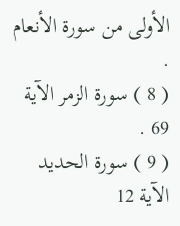الأولى من سورة الأنعام .
( 8 ) سورة الزمر الآية 69 .
( 9 ) سورة الحديد الآية 12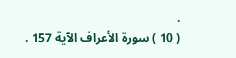.
( 10 ) سورة الأعراف الآية 157 .